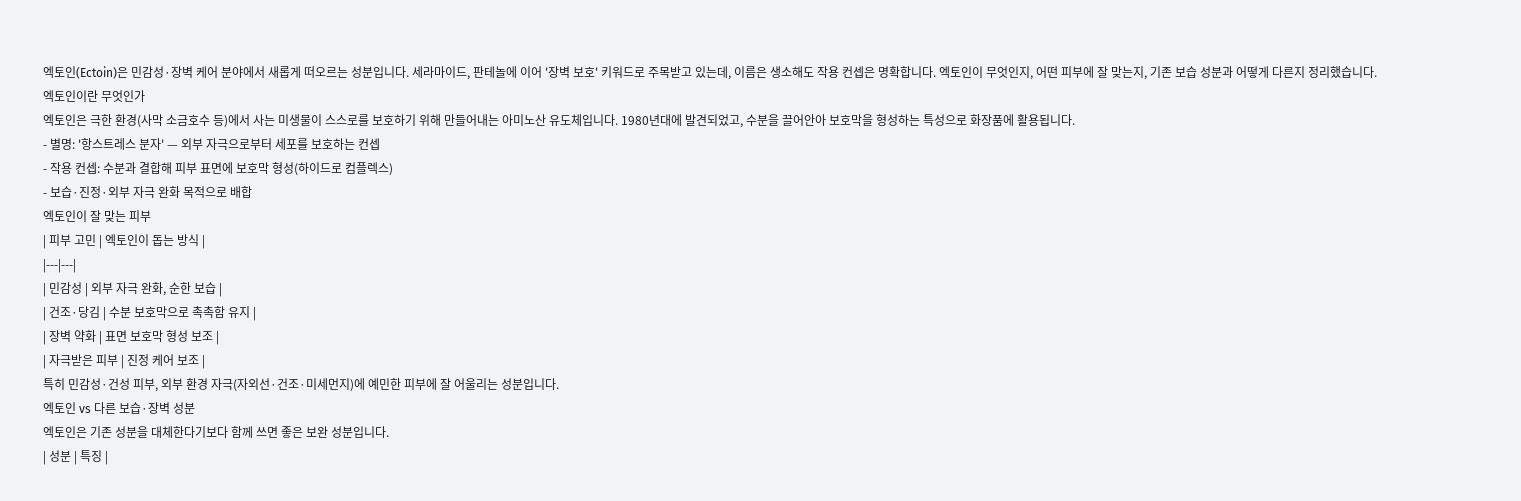엑토인(Ectoin)은 민감성·장벽 케어 분야에서 새롭게 떠오르는 성분입니다. 세라마이드, 판테놀에 이어 '장벽 보호' 키워드로 주목받고 있는데, 이름은 생소해도 작용 컨셉은 명확합니다. 엑토인이 무엇인지, 어떤 피부에 잘 맞는지, 기존 보습 성분과 어떻게 다른지 정리했습니다.
엑토인이란 무엇인가
엑토인은 극한 환경(사막 소금호수 등)에서 사는 미생물이 스스로를 보호하기 위해 만들어내는 아미노산 유도체입니다. 1980년대에 발견되었고, 수분을 끌어안아 보호막을 형성하는 특성으로 화장품에 활용됩니다.
- 별명: '항스트레스 분자' — 외부 자극으로부터 세포를 보호하는 컨셉
- 작용 컨셉: 수분과 결합해 피부 표면에 보호막 형성(하이드로 컴플렉스)
- 보습·진정·외부 자극 완화 목적으로 배합
엑토인이 잘 맞는 피부
| 피부 고민 | 엑토인이 돕는 방식 |
|---|---|
| 민감성 | 외부 자극 완화, 순한 보습 |
| 건조·당김 | 수분 보호막으로 촉촉함 유지 |
| 장벽 약화 | 표면 보호막 형성 보조 |
| 자극받은 피부 | 진정 케어 보조 |
특히 민감성·건성 피부, 외부 환경 자극(자외선·건조·미세먼지)에 예민한 피부에 잘 어울리는 성분입니다.
엑토인 vs 다른 보습·장벽 성분
엑토인은 기존 성분을 대체한다기보다 함께 쓰면 좋은 보완 성분입니다.
| 성분 | 특징 |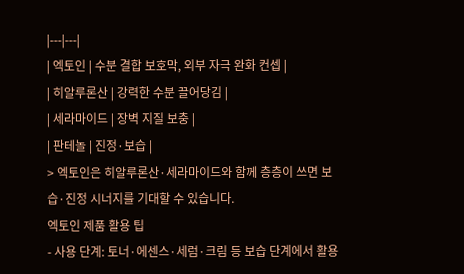|---|---|
| 엑토인 | 수분 결합 보호막, 외부 자극 완화 컨셉 |
| 히알루론산 | 강력한 수분 끌어당김 |
| 세라마이드 | 장벽 지질 보충 |
| 판테놀 | 진정·보습 |
> 엑토인은 히알루론산·세라마이드와 함께 층층이 쓰면 보습·진정 시너지를 기대할 수 있습니다.
엑토인 제품 활용 팁
- 사용 단계: 토너·에센스·세럼·크림 등 보습 단계에서 활용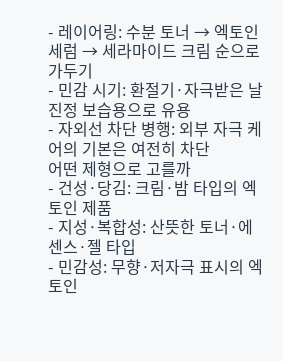- 레이어링: 수분 토너 → 엑토인 세럼 → 세라마이드 크림 순으로 가두기
- 민감 시기: 환절기·자극받은 날 진정 보습용으로 유용
- 자외선 차단 병행: 외부 자극 케어의 기본은 여전히 차단
어떤 제형으로 고를까
- 건성·당김: 크림·밤 타입의 엑토인 제품
- 지성·복합성: 산뜻한 토너·에센스·젤 타입
- 민감성: 무향·저자극 표시의 엑토인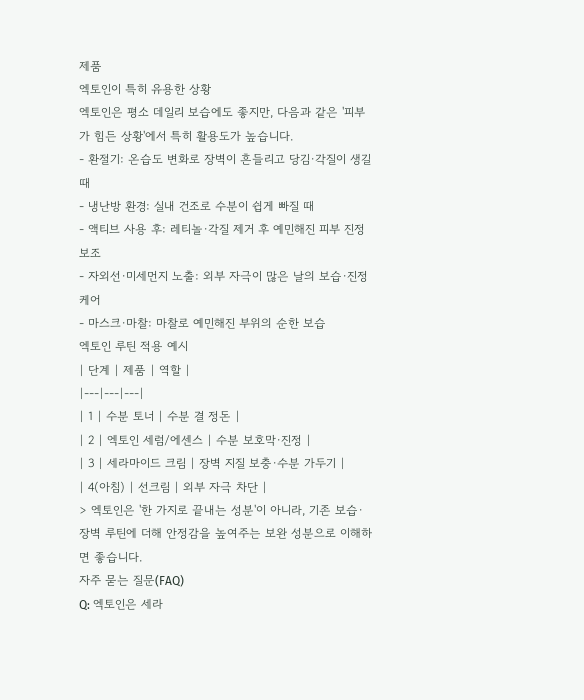제품
엑토인이 특히 유용한 상황
엑토인은 평소 데일리 보습에도 좋지만, 다음과 같은 '피부가 힘든 상황'에서 특히 활용도가 높습니다.
- 환절기: 온습도 변화로 장벽이 흔들리고 당김·각질이 생길 때
- 냉난방 환경: 실내 건조로 수분이 쉽게 빠질 때
- 액티브 사용 후: 레티놀·각질 제거 후 예민해진 피부 진정 보조
- 자외선·미세먼지 노출: 외부 자극이 많은 날의 보습·진정 케어
- 마스크·마찰: 마찰로 예민해진 부위의 순한 보습
엑토인 루틴 적용 예시
| 단계 | 제품 | 역할 |
|---|---|---|
| 1 | 수분 토너 | 수분 결 정돈 |
| 2 | 엑토인 세럼/에센스 | 수분 보호막·진정 |
| 3 | 세라마이드 크림 | 장벽 지질 보충·수분 가두기 |
| 4(아침) | 선크림 | 외부 자극 차단 |
> 엑토인은 '한 가지로 끝내는 성분'이 아니라, 기존 보습·장벽 루틴에 더해 안정감을 높여주는 보완 성분으로 이해하면 좋습니다.
자주 묻는 질문(FAQ)
Q: 엑토인은 세라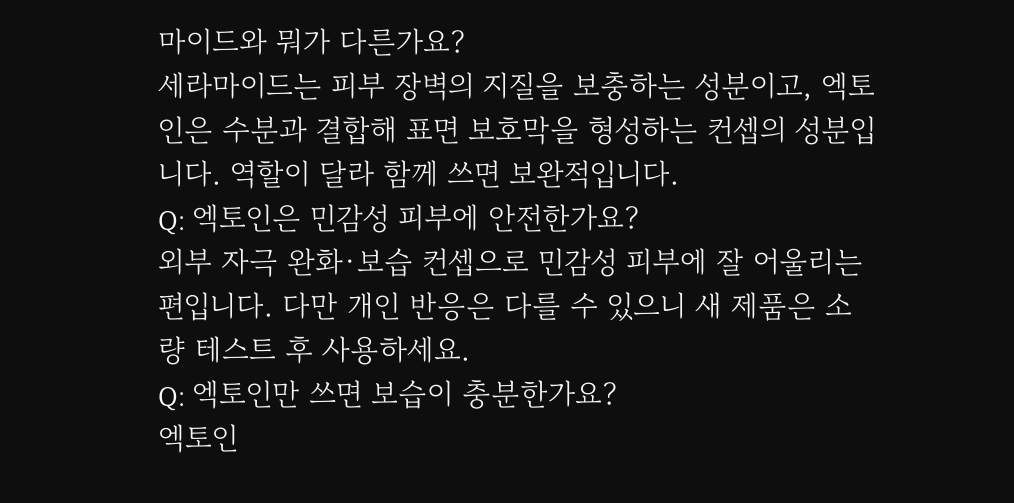마이드와 뭐가 다른가요?
세라마이드는 피부 장벽의 지질을 보충하는 성분이고, 엑토인은 수분과 결합해 표면 보호막을 형성하는 컨셉의 성분입니다. 역할이 달라 함께 쓰면 보완적입니다.
Q: 엑토인은 민감성 피부에 안전한가요?
외부 자극 완화·보습 컨셉으로 민감성 피부에 잘 어울리는 편입니다. 다만 개인 반응은 다를 수 있으니 새 제품은 소량 테스트 후 사용하세요.
Q: 엑토인만 쓰면 보습이 충분한가요?
엑토인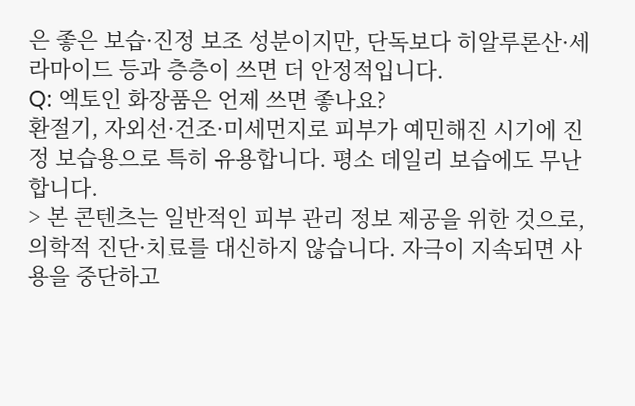은 좋은 보습·진정 보조 성분이지만, 단독보다 히알루론산·세라마이드 등과 층층이 쓰면 더 안정적입니다.
Q: 엑토인 화장품은 언제 쓰면 좋나요?
환절기, 자외선·건조·미세먼지로 피부가 예민해진 시기에 진정 보습용으로 특히 유용합니다. 평소 데일리 보습에도 무난합니다.
> 본 콘텐츠는 일반적인 피부 관리 정보 제공을 위한 것으로, 의학적 진단·치료를 대신하지 않습니다. 자극이 지속되면 사용을 중단하고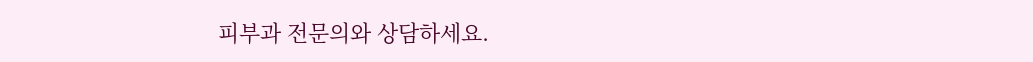피부과 전문의와 상담하세요.